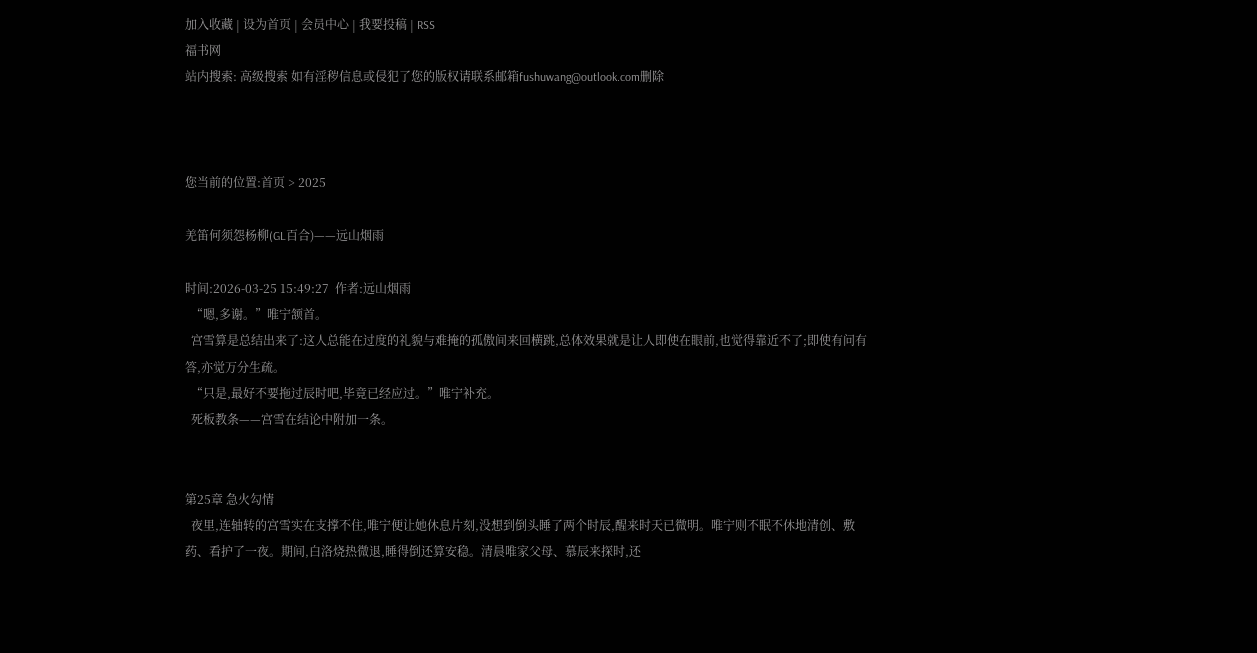加入收藏 | 设为首页 | 会员中心 | 我要投稿 | RSS
福书网
站内搜索: 高级搜索 如有淫秽信息或侵犯了您的版权请联系邮箱fushuwang@outlook.com删除



您当前的位置:首页 > 2025

羌笛何须怨杨柳(GL百合)——远山烟雨

时间:2026-03-25 15:49:27  作者:远山烟雨
  “嗯,多谢。”唯宁颔首。
  宫雪算是总结出来了:这人总能在过度的礼貌与难掩的孤傲间来回横跳,总体效果就是让人即使在眼前,也觉得靠近不了;即使有问有答,亦觉万分生疏。
  “只是,最好不要拖过辰时吧,毕竟已经应过。”唯宁补充。
  死板教条——宫雪在结论中附加一条。


第25章 急火勾情
  夜里,连轴转的宫雪实在支撑不住,唯宁便让她休息片刻,没想到倒头睡了两个时辰,醒来时天已微明。唯宁则不眠不休地清创、敷药、看护了一夜。期间,白洛烧热微退,睡得倒还算安稳。清晨唯家父母、慕辰来探时,还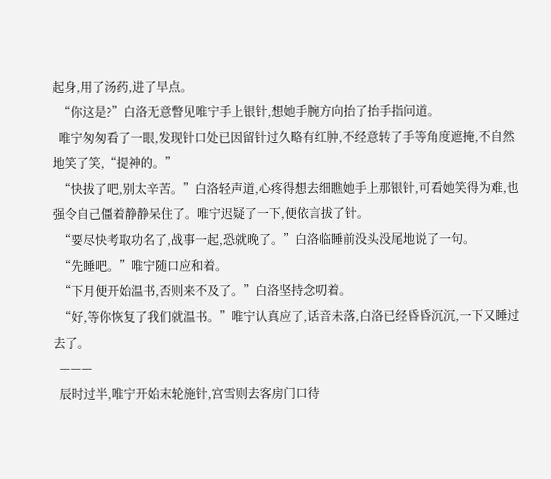起身,用了汤药,进了早点。
  “你这是?”白洛无意瞥见唯宁手上银针,想她手腕方向抬了抬手指问道。
  唯宁匆匆看了一眼,发现针口处已因留针过久略有红肿,不经意转了手等角度遮掩,不自然地笑了笑,“提神的。”
  “快拔了吧,别太辛苦。”白洛轻声道,心疼得想去细瞧她手上那银针,可看她笑得为难,也强令自己僵着静静呆住了。唯宁迟疑了一下,便依言拔了针。
  “要尽快考取功名了,战事一起,恐就晚了。”白洛临睡前没头没尾地说了一句。
  “先睡吧。”唯宁随口应和着。
  “下月便开始温书,否则来不及了。”白洛坚持念叨着。
  “好,等你恢复了我们就温书。”唯宁认真应了,话音未落,白洛已经昏昏沉沉,一下又睡过去了。
  ———
  辰时过半,唯宁开始末轮施针,宫雪则去客房门口待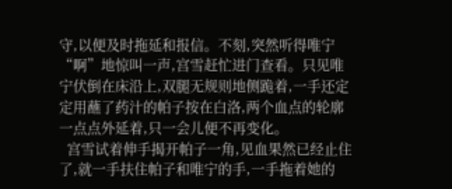守,以便及时拖延和报信。不刻,突然听得唯宁“啊”地惊叫一声,宫雪赶忙进门查看。只见唯宁伏倒在床沿上,双腿无规则地侧跪着,一手还定定用蘸了药汁的帕子按在白洛,两个血点的轮廓一点点外延着,只一会儿便不再变化。
  宫雪试着伸手揭开帕子一角,见血果然已经止住了,就一手扶住帕子和唯宁的手,一手拖着她的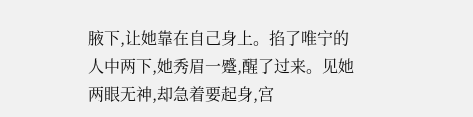腋下,让她靠在自己身上。掐了唯宁的人中两下,她秀眉一蹙,醒了过来。见她两眼无神,却急着要起身,宫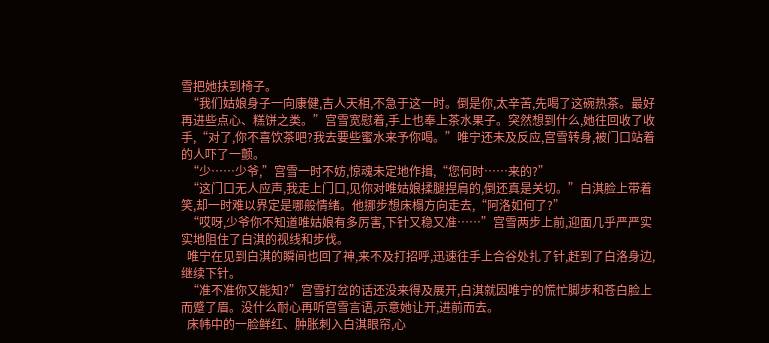雪把她扶到椅子。
  “我们姑娘身子一向康健,吉人天相,不急于这一时。倒是你,太辛苦,先喝了这碗热茶。最好再进些点心、糕饼之类。”宫雪宽慰着,手上也奉上茶水果子。突然想到什么,她往回收了收手,“对了,你不喜饮茶吧?我去要些蜜水来予你喝。”唯宁还未及反应,宫雪转身,被门口站着的人吓了一颤。
  “少……少爷,”宫雪一时不妨,惊魂未定地作揖,“您何时……来的?”
  “这门口无人应声,我走上门口,见你对唯姑娘揉腿捏肩的,倒还真是关切。”白淇脸上带着笑,却一时难以界定是哪般情绪。他挪步想床榻方向走去,“阿洛如何了?”
  “哎呀,少爷你不知道唯姑娘有多厉害,下针又稳又准……”宫雪两步上前,迎面几乎严严实实地阻住了白淇的视线和步伐。
  唯宁在见到白淇的瞬间也回了神,来不及打招呼,迅速往手上合谷处扎了针,赶到了白洛身边,继续下针。
  “准不准你又能知?”宫雪打岔的话还没来得及展开,白淇就因唯宁的慌忙脚步和苍白脸上而蹙了眉。没什么耐心再听宫雪言语,示意她让开,进前而去。
  床帏中的一脸鲜红、肿胀刺入白淇眼帘,心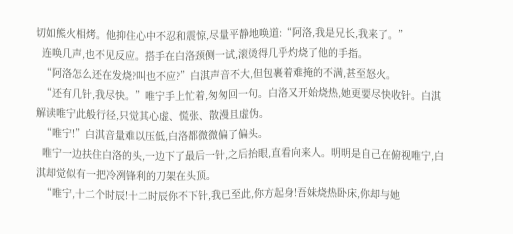切如熊火相烤。他抑住心中不忍和震惊,尽量平静地唤道:“阿洛,我是兄长,我来了。”
  连唤几声,也不见反应。搭手在白洛颈侧一试,滚烫得几乎灼烧了他的手指。
  “阿洛怎么还在发烧?叫也不应?”白淇声音不大,但包裹着难掩的不满,甚至怒火。
  “还有几针,我尽快。”唯宁手上忙着,匆匆回一句。白洛又开始烧热,她更要尽快收针。白淇解读唯宁此般行径,只觉其心虚、慌张、散漫且虚伪。
  “唯宁!”白淇音量难以压低,白洛都微微偏了偏头。
  唯宁一边扶住白洛的头,一边下了最后一针,之后抬眼,直看向来人。明明是自己在俯视唯宁,白淇却觉似有一把冷冽锋利的刀架在头顶。
  “唯宁,十二个时辰!十二时辰你不下针,我已至此,你方起身!吾妹烧热卧床,你却与她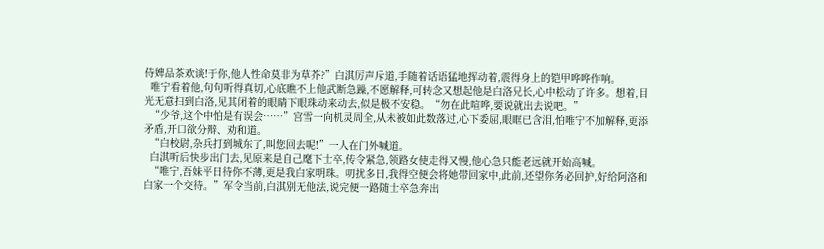侍婢品茶欢谈!于你,他人性命莫非为草芥?”白淇厉声斥道,手随着话语猛地挥动着,震得身上的铠甲哗哗作响。
  唯宁看着他,句句听得真切,心底瞧不上他武断急躁,不愿解释,可转念又想起他是白洛兄长,心中松动了许多。想着,目光无意扫到白洛,见其闭着的眼睛下眼珠动来动去,似是极不安稳。“勿在此喧哗,要说就出去说吧。”
  “少爷,这个中怕是有误会……”宫雪一向机灵周全,从未被如此数落过,心下委屈,眼眶已含泪,怕唯宁不加解释,更添矛盾,开口欲分辩、劝和道。
  “白校尉,杂兵打到城东了,叫您回去呢!”一人在门外喊道。
  白淇听后快步出门去,见原来是自己麾下士卒,传令紧急,领路女使走得又慢,他心急只能老远就开始高喊。
  “唯宁,吾妹平日待你不薄,更是我白家明珠。叨扰多日,我得空便会将她带回家中,此前,还望你务必回护,好给阿洛和白家一个交待。”军令当前,白淇别无他法,说完便一路随士卒急奔出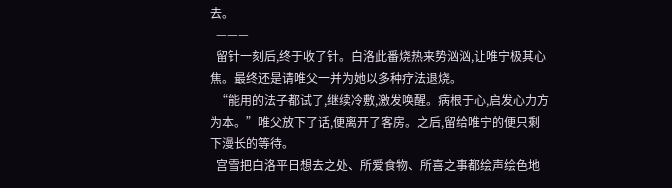去。
  ———
  留针一刻后,终于收了针。白洛此番烧热来势汹汹,让唯宁极其心焦。最终还是请唯父一并为她以多种疗法退烧。
  “能用的法子都试了,继续冷敷,激发唤醒。病根于心,启发心力方为本。”唯父放下了话,便离开了客房。之后,留给唯宁的便只剩下漫长的等待。
  宫雪把白洛平日想去之处、所爱食物、所喜之事都绘声绘色地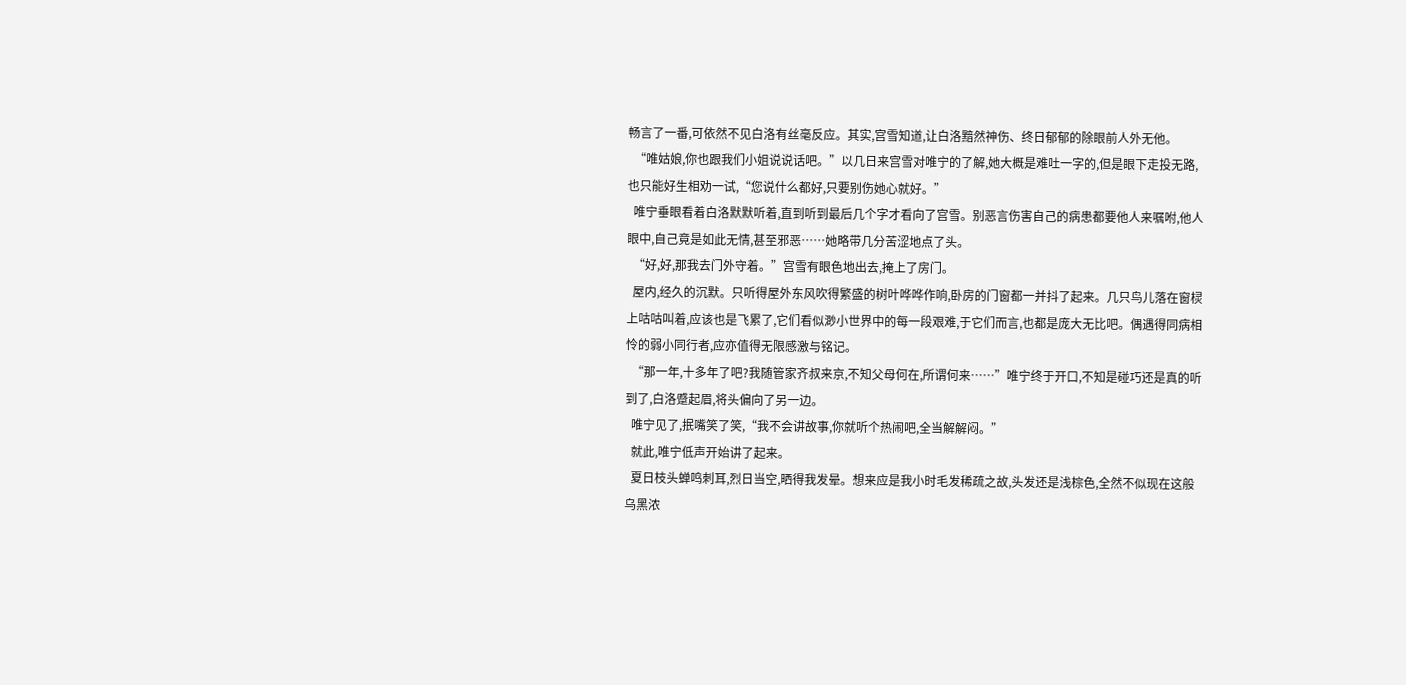畅言了一番,可依然不见白洛有丝毫反应。其实,宫雪知道,让白洛黯然神伤、终日郁郁的除眼前人外无他。
  “唯姑娘,你也跟我们小姐说说话吧。”以几日来宫雪对唯宁的了解,她大概是难吐一字的,但是眼下走投无路,也只能好生相劝一试,“您说什么都好,只要别伤她心就好。”
  唯宁垂眼看着白洛默默听着,直到听到最后几个字才看向了宫雪。别恶言伤害自己的病患都要他人来嘱咐,他人眼中,自己竟是如此无情,甚至邪恶……她略带几分苦涩地点了头。
  “好,好,那我去门外守着。”宫雪有眼色地出去,掩上了房门。
  屋内,经久的沉默。只听得屋外东风吹得繁盛的树叶哗哗作响,卧房的门窗都一并抖了起来。几只鸟儿落在窗棂上咕咕叫着,应该也是飞累了,它们看似渺小世界中的每一段艰难,于它们而言,也都是庞大无比吧。偶遇得同病相怜的弱小同行者,应亦值得无限感激与铭记。
  “那一年,十多年了吧?我随管家齐叔来京,不知父母何在,所谓何来……”唯宁终于开口,不知是碰巧还是真的听到了,白洛蹙起眉,将头偏向了另一边。
  唯宁见了,抿嘴笑了笑,“我不会讲故事,你就听个热闹吧,全当解解闷。”
  就此,唯宁低声开始讲了起来。
  夏日枝头蝉鸣刺耳,烈日当空,晒得我发晕。想来应是我小时毛发稀疏之故,头发还是浅棕色,全然不似现在这般乌黑浓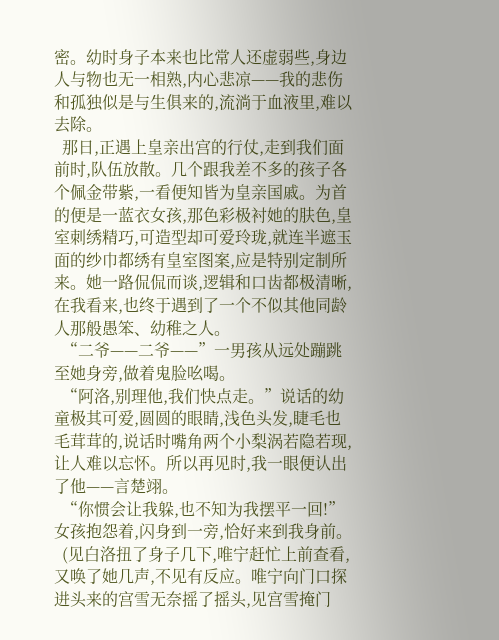密。幼时身子本来也比常人还虚弱些,身边人与物也无一相熟,内心悲凉——我的悲伤和孤独似是与生俱来的,流淌于血液里,难以去除。
  那日,正遇上皇亲出宫的行仗,走到我们面前时,队伍放散。几个跟我差不多的孩子各个佩金带紫,一看便知皆为皇亲国戚。为首的便是一蓝衣女孩,那色彩极衬她的肤色,皇室刺绣精巧,可造型却可爱玲珑,就连半遮玉面的纱巾都绣有皇室图案,应是特别定制所来。她一路侃侃而谈,逻辑和口齿都极清晰,在我看来,也终于遇到了一个不似其他同龄人那般愚笨、幼稚之人。
  “二爷——二爷——”一男孩从远处蹦跳至她身旁,做着鬼脸吆喝。
  “阿洛,别理他,我们快点走。”说话的幼童极其可爱,圆圆的眼睛,浅色头发,睫毛也毛茸茸的,说话时嘴角两个小梨涡若隐若现,让人难以忘怀。所以再见时,我一眼便认出了他——言楚翊。
  “你惯会让我躲,也不知为我摆平一回!”女孩抱怨着,闪身到一旁,恰好来到我身前。
  (见白洛扭了身子几下,唯宁赶忙上前查看,又唤了她几声,不见有反应。唯宁向门口探进头来的宫雪无奈摇了摇头,见宫雪掩门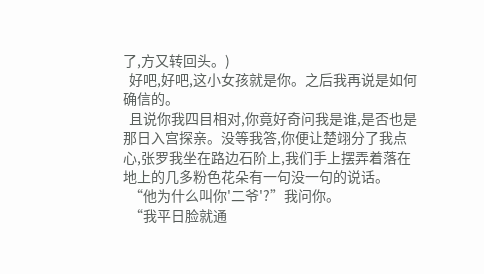了,方又转回头。)
  好吧,好吧,这小女孩就是你。之后我再说是如何确信的。
  且说你我四目相对,你竟好奇问我是谁,是否也是那日入宫探亲。没等我答,你便让楚翊分了我点心,张罗我坐在路边石阶上,我们手上摆弄着落在地上的几多粉色花朵有一句没一句的说话。
  “他为什么叫你'二爷'?”我问你。
  “我平日脸就通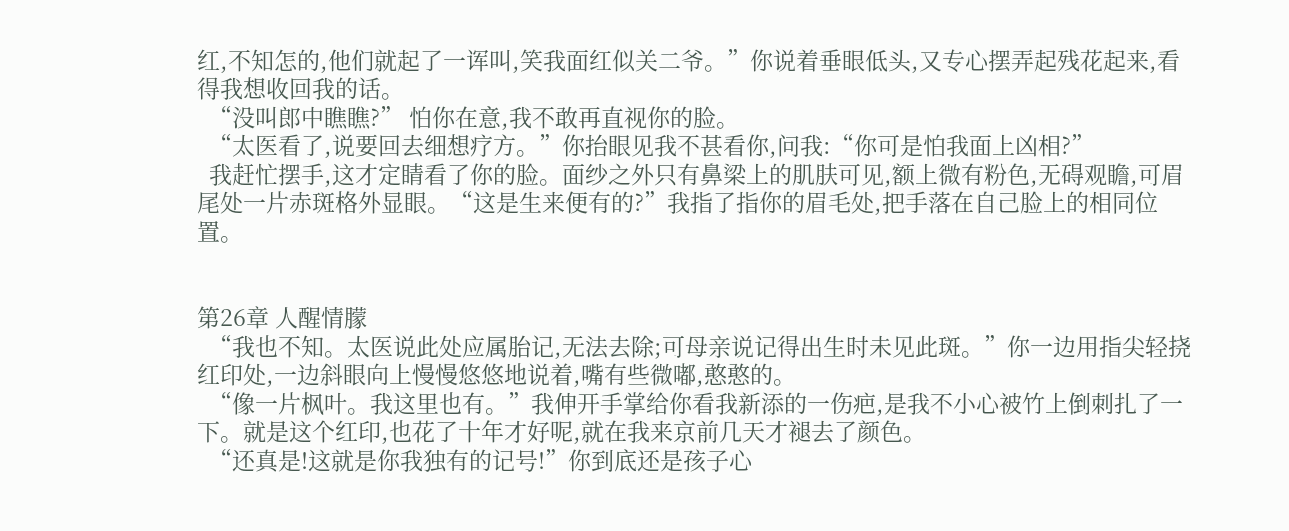红,不知怎的,他们就起了一诨叫,笑我面红似关二爷。”你说着垂眼低头,又专心摆弄起残花起来,看得我想收回我的话。
  “没叫郎中瞧瞧?” 怕你在意,我不敢再直视你的脸。
  “太医看了,说要回去细想疗方。”你抬眼见我不甚看你,问我:“你可是怕我面上凶相?”
  我赶忙摆手,这才定睛看了你的脸。面纱之外只有鼻梁上的肌肤可见,额上微有粉色,无碍观瞻,可眉尾处一片赤斑格外显眼。“这是生来便有的?”我指了指你的眉毛处,把手落在自己脸上的相同位置。


第26章 人醒情朦
  “我也不知。太医说此处应属胎记,无法去除;可母亲说记得出生时未见此斑。”你一边用指尖轻挠红印处,一边斜眼向上慢慢悠悠地说着,嘴有些微嘟,憨憨的。
  “像一片枫叶。我这里也有。”我伸开手掌给你看我新添的一伤疤,是我不小心被竹上倒刺扎了一下。就是这个红印,也花了十年才好呢,就在我来京前几天才褪去了颜色。
  “还真是!这就是你我独有的记号!”你到底还是孩子心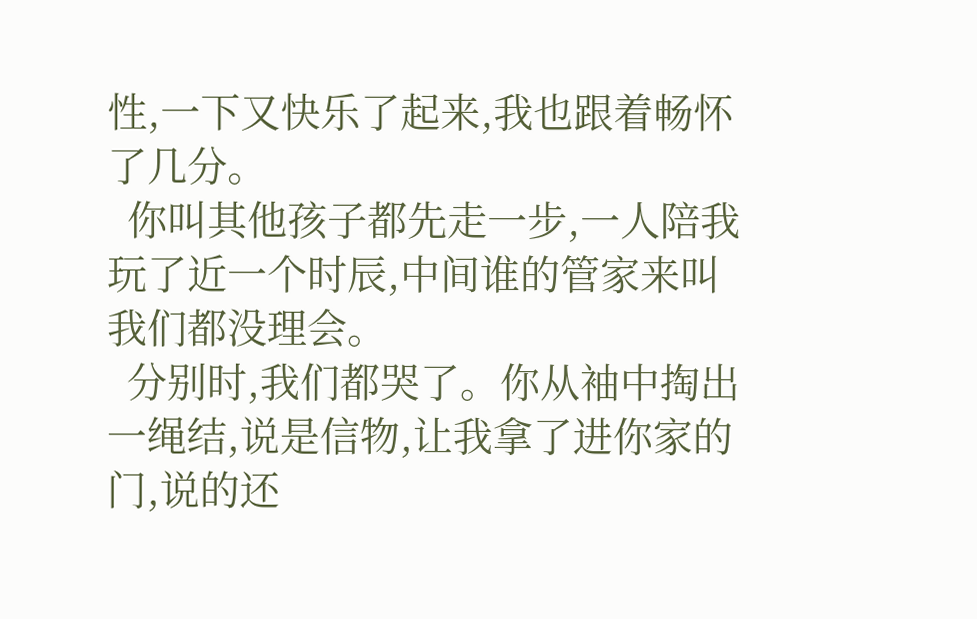性,一下又快乐了起来,我也跟着畅怀了几分。
  你叫其他孩子都先走一步,一人陪我玩了近一个时辰,中间谁的管家来叫我们都没理会。
  分别时,我们都哭了。你从袖中掏出一绳结,说是信物,让我拿了进你家的门,说的还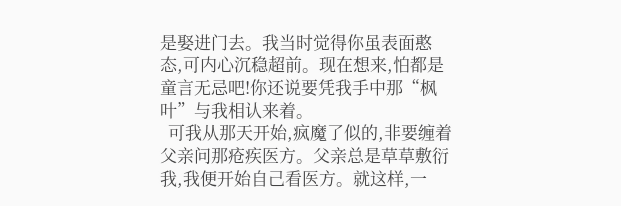是娶进门去。我当时觉得你虽表面憨态,可内心沉稳超前。现在想来,怕都是童言无忌吧!你还说要凭我手中那“枫叶”与我相认来着。
  可我从那天开始,疯魔了似的,非要缠着父亲问那疮疾医方。父亲总是草草敷衍我,我便开始自己看医方。就这样,一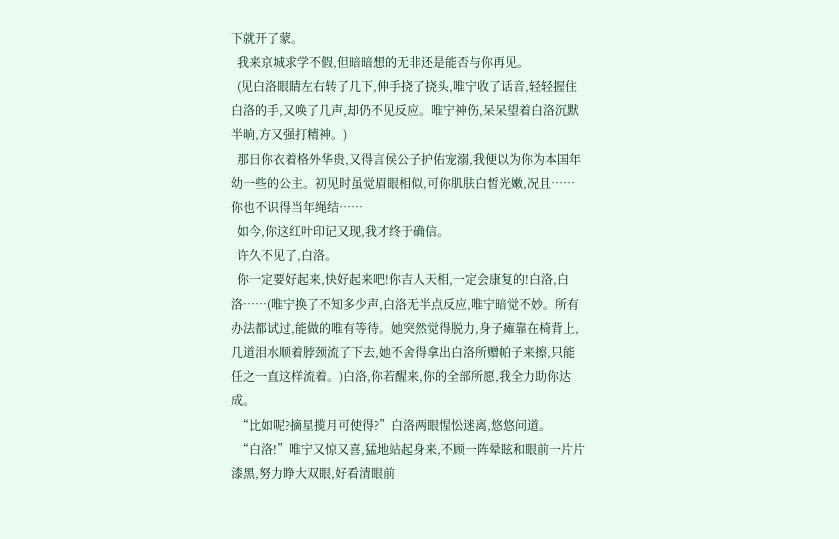下就开了蒙。
  我来京城求学不假,但暗暗想的无非还是能否与你再见。
  (见白洛眼睛左右转了几下,伸手挠了挠头,唯宁收了话音,轻轻握住白洛的手,又唤了几声,却仍不见反应。唯宁神伤,呆呆望着白洛沉默半晌,方又强打精神。)
  那日你衣着格外华贵,又得言侯公子护佑宠溺,我便以为你为本国年幼一些的公主。初见时虽觉眉眼相似,可你肌肤白皙光嫩,况且……你也不识得当年绳结……
  如今,你这红叶印记又现,我才终于确信。
  许久不见了,白洛。
  你一定要好起来,快好起来吧!你吉人天相,一定会康复的!白洛,白洛……(唯宁换了不知多少声,白洛无半点反应,唯宁暗觉不妙。所有办法都试过,能做的唯有等待。她突然觉得脱力,身子瘫靠在椅背上,几道泪水顺着脖颈流了下去,她不舍得拿出白洛所赠帕子来擦,只能任之一直这样流着。)白洛,你若醒来,你的全部所愿,我全力助你达成。
  “比如呢?摘星揽月可使得?”白洛两眼惺忪迷离,悠悠问道。
  “白洛!”唯宁又惊又喜,猛地站起身来,不顾一阵晕眩和眼前一片片漆黑,努力睁大双眼,好看清眼前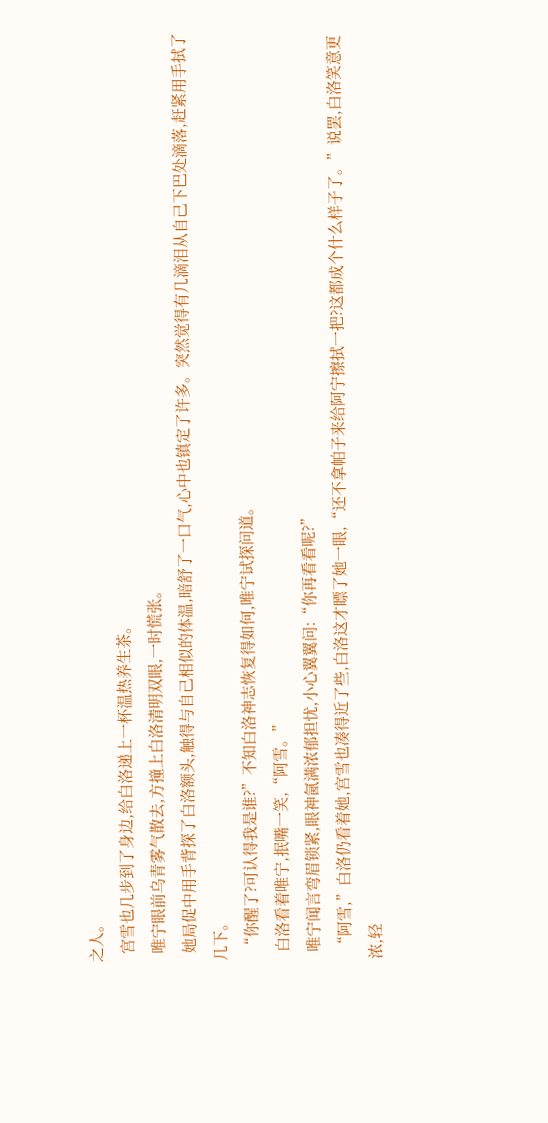之人。
  宫雪也几步到了身边,给白洛递上一杯温热养生茶。
  唯宁眼前乌青雾气散去,方撞上白洛清明双眼,一时慌张。
  她局促中用手背探了白洛额头,触得与自己相似的体温,暗舒了一口气,心中也镇定了许多。突然觉得有几滴泪从自己下巴处滴落,赶紧用手拭了几下。
  “你醒了?可认得我是谁?”不知白洛神志恢复得如何,唯宁试探问道。
  白洛看着唯宁,抿嘴一笑,“阿雪。”
  唯宁闻言弯眉锁紧,眼神氤满浓郁担忧,小心翼翼问:“你再看看呢?”
  “阿雪,”白洛仍看着她,宫雪也凑得近了些,白洛这才瞟了她一眼,“还不拿帕子来给阿宁擦拭一把?这都成个什么样子了。”说罢,白洛笑意更浓,轻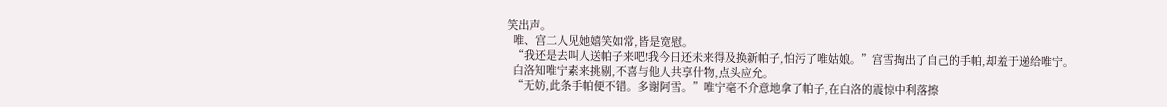笑出声。
  唯、宫二人见她嬉笑如常,皆是宽慰。
  “我还是去叫人送帕子来吧!我今日还未来得及换新帕子,怕污了唯姑娘。”宫雪掏出了自己的手帕,却羞于递给唯宁。
  白洛知唯宁素来挑剔,不喜与他人共享什物,点头应允。
  “无妨,此条手帕便不错。多谢阿雪。”唯宁毫不介意地拿了帕子,在白洛的震惊中利落擦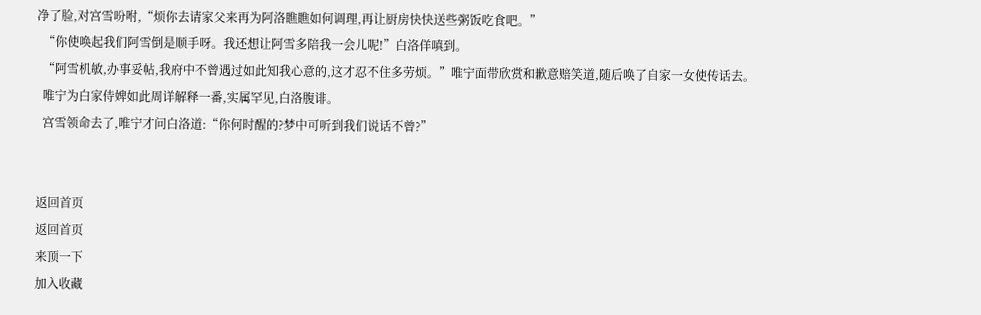净了脸,对宫雪吩咐,“烦你去请家父来再为阿洛瞧瞧如何调理,再让厨房快快送些粥饭吃食吧。”
  “你使唤起我们阿雪倒是顺手呀。我还想让阿雪多陪我一会儿呢!”白洛佯嗔到。
  “阿雪机敏,办事妥帖,我府中不曾遇过如此知我心意的,这才忍不住多劳烦。”唯宁面带欣赏和歉意赔笑道,随后唤了自家一女使传话去。
  唯宁为白家侍婢如此周详解释一番,实属罕见,白洛腹诽。
  宫雪领命去了,唯宁才问白洛道:“你何时醒的?梦中可听到我们说话不曾?”


返回首页
返回首页
来顶一下
加入收藏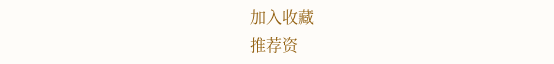加入收藏
推荐资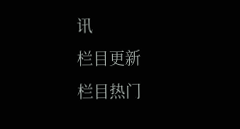讯
栏目更新
栏目热门